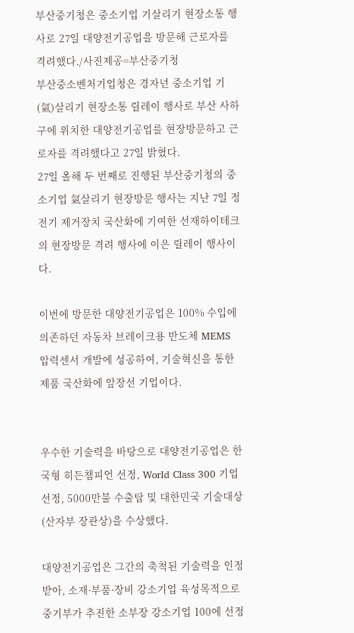부산중기청은 중소기업 기살리기 현장소통 행사로 27일 대양전기공업을 방문해 근로자를 격려했다./사진제공=부산중기청
부산중소벤처기업청은 경자년 중소기업 기(氣)살리기 현장소통 릴레이 행사로 부산 사하구에 위치한 대양전기공업를 현장방문하고 근로자를 격려했다고 27일 밝혔다.
27일 올해 두 번째로 진행된 부산중기청의 중소기업 氣살리기 현장방문 행사는 지난 7일 정전기 제거장치 국산화에 기여한 선재하이테크의 현장방문 격려 행사에 이은 릴레이 행사이다.

이번에 방문한 대양전기공업은 100% 수입에 의존하던 자동차 브레이크용 반도체 MEMS 압력센서 개발에 성공하여, 기술혁신을 통한 제품 국산화에 앞장선 기업이다.


우수한 기술력을 바탕으로 대양전기공업은 한국형 히든챔피언 선정, World Class 300 기업선정, 5000만불 수출탑 및 대한민국 기술대상(산자부 장관상)을 수상했다.

대양전기공업은 그간의 축척된 기술력을 인정받아, 소재·부품·장비 강소기업 육성목적으로 중기부가 추진한 소부장 강소기업 100에 선정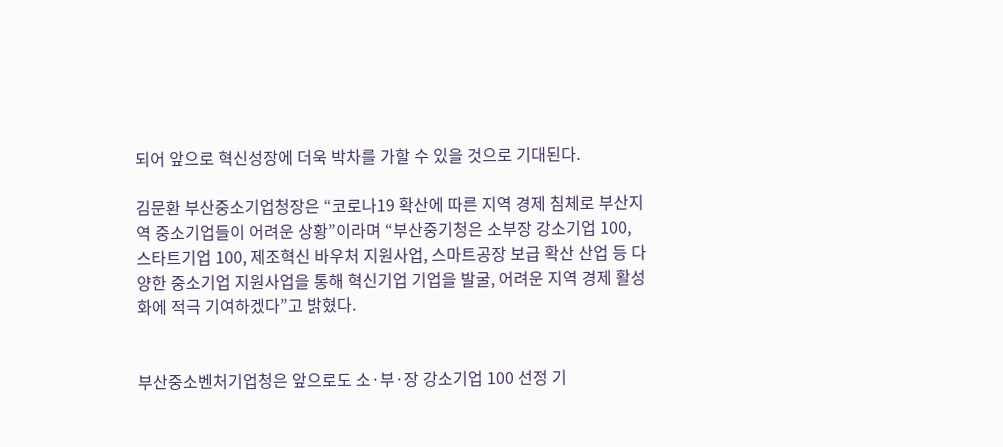되어 앞으로 혁신성장에 더욱 박차를 가할 수 있을 것으로 기대된다.

김문환 부산중소기업청장은 “코로나19 확산에 따른 지역 경제 침체로 부산지역 중소기업들이 어려운 상황”이라며 “부산중기청은 소부장 강소기업 100, 스타트기업 100, 제조혁신 바우처 지원사업, 스마트공장 보급 확산 산업 등 다양한 중소기업 지원사업을 통해 혁신기업 기업을 발굴, 어려운 지역 경제 활성화에 적극 기여하겠다”고 밝혔다.


부산중소벤처기업청은 앞으로도 소·부·장 강소기업 100 선정 기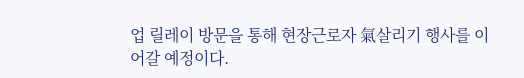업 릴레이 방문을 통해 현장근로자 氣살리기 행사를 이어갈 예정이다.